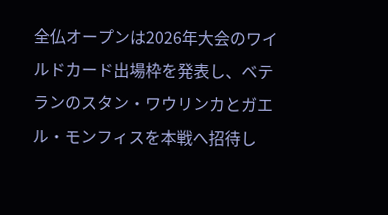全仏オープンは2026年大会のワイルドカード出場枠を発表し、ベテランのスタン・ワウリンカとガエル・モンフィスを本戦へ招待し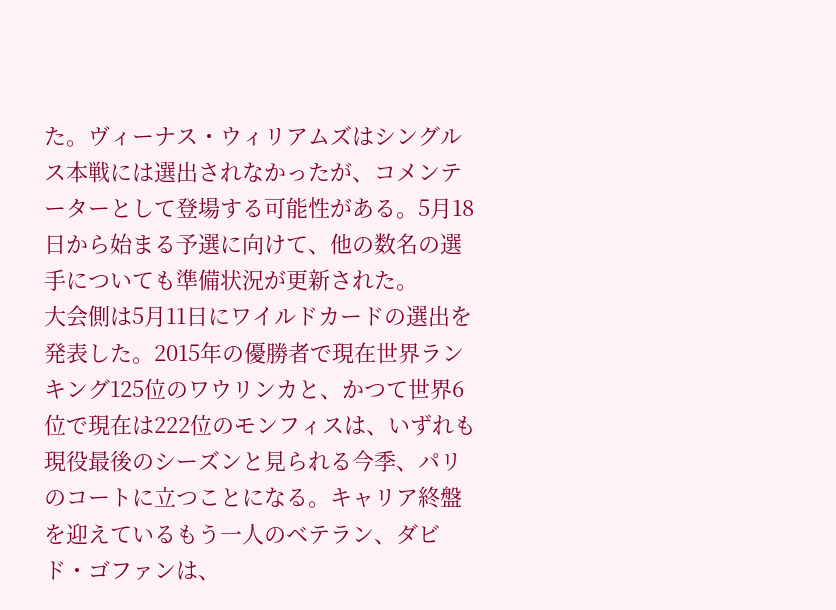た。ヴィーナス・ウィリアムズはシングルス本戦には選出されなかったが、コメンテーターとして登場する可能性がある。5月18日から始まる予選に向けて、他の数名の選手についても準備状況が更新された。
大会側は5月11日にワイルドカードの選出を発表した。2015年の優勝者で現在世界ランキング125位のワウリンカと、かつて世界6位で現在は222位のモンフィスは、いずれも現役最後のシーズンと見られる今季、パリのコートに立つことになる。キャリア終盤を迎えているもう一人のベテラン、ダビド・ゴファンは、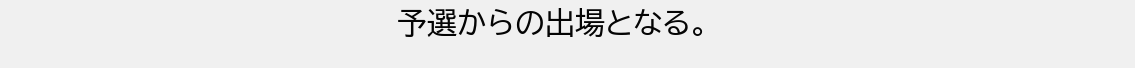予選からの出場となる。